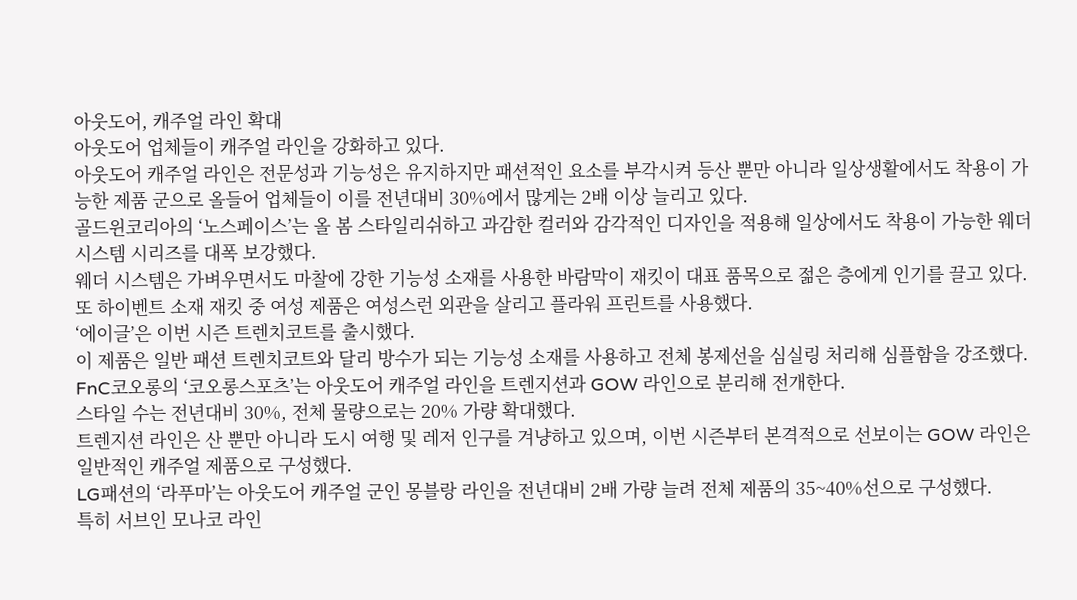아웃도어, 캐주얼 라인 확대
아웃도어 업체들이 캐주얼 라인을 강화하고 있다.
아웃도어 캐주얼 라인은 전문성과 기능성은 유지하지만 패션적인 요소를 부각시켜 등산 뿐만 아니라 일상생활에서도 착용이 가능한 제품 군으로 올들어 업체들이 이를 전년대비 30%에서 많게는 2배 이상 늘리고 있다.
골드윈코리아의 ‘노스페이스’는 올 봄 스타일리쉬하고 과감한 컬러와 감각적인 디자인을 적용해 일상에서도 착용이 가능한 웨더 시스템 시리즈를 대폭 보강했다.
웨더 시스템은 가벼우면서도 마찰에 강한 기능성 소재를 사용한 바람막이 재킷이 대표 품목으로 젊은 층에게 인기를 끌고 있다.
또 하이벤트 소재 재킷 중 여성 제품은 여성스런 외관을 살리고 플라워 프린트를 사용했다.
‘에이글’은 이번 시즌 트렌치코트를 출시했다.
이 제품은 일반 패션 트렌치코트와 달리 방수가 되는 기능성 소재를 사용하고 전체 봉제선을 심실링 처리해 심플함을 강조했다.
FnC코오롱의 ‘코오롱스포츠’는 아웃도어 캐주얼 라인을 트렌지션과 GOW 라인으로 분리해 전개한다.
스타일 수는 전년대비 30%, 전체 물량으로는 20% 가량 확대했다.
트렌지션 라인은 산 뿐만 아니라 도시 여행 및 레저 인구를 겨냥하고 있으며, 이번 시즌부터 본격적으로 선보이는 GOW 라인은 일반적인 캐주얼 제품으로 구성했다.
LG패션의 ‘라푸마’는 아웃도어 캐주얼 군인 몽블랑 라인을 전년대비 2배 가량 늘려 전체 제품의 35~40%선으로 구성했다.
특히 서브인 모나코 라인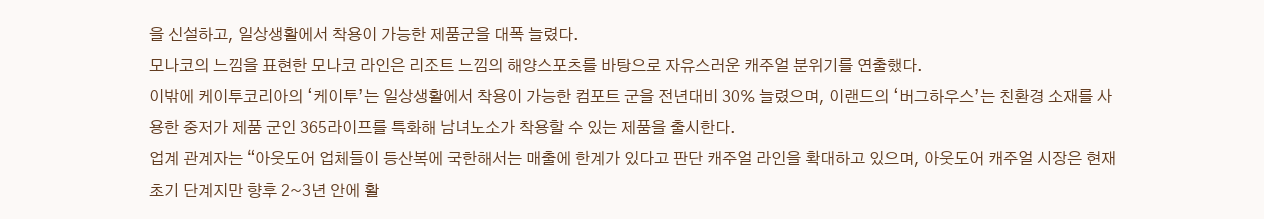을 신설하고, 일상생활에서 착용이 가능한 제품군을 대폭 늘렸다.
모나코의 느낌을 표현한 모나코 라인은 리조트 느낌의 해양스포츠를 바탕으로 자유스러운 캐주얼 분위기를 연출했다.
이밖에 케이투코리아의 ‘케이투’는 일상생활에서 착용이 가능한 컴포트 군을 전년대비 30% 늘렸으며, 이랜드의 ‘버그하우스’는 친환경 소재를 사용한 중저가 제품 군인 365라이프를 특화해 남녀노소가 착용할 수 있는 제품을 출시한다.
업계 관계자는 “아웃도어 업체들이 등산복에 국한해서는 매출에 한계가 있다고 판단 캐주얼 라인을 확대하고 있으며, 아웃도어 캐주얼 시장은 현재 초기 단계지만 향후 2~3년 안에 활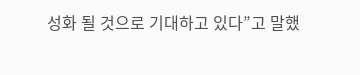성화 될 것으로 기대하고 있다”고 말했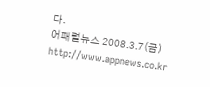다.
어패럴뉴스 2008.3.7(금) http://www.appnews.co.kr